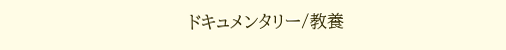ドキュメンタリー/教養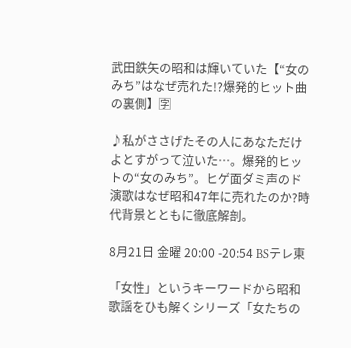武田鉄矢の昭和は輝いていた【“女のみち”はなぜ売れた!?爆発的ヒット曲の裏側】🈑

♪私がささげたその人にあなただけよとすがって泣いた…。爆発的ヒットの“女のみち”。ヒゲ面ダミ声のド演歌はなぜ昭和47年に売れたのか?時代背景とともに徹底解剖。

8月21日 金曜 20:00 -20:54 BSテレ東

「女性」というキーワードから昭和歌謡をひも解くシリーズ「女たちの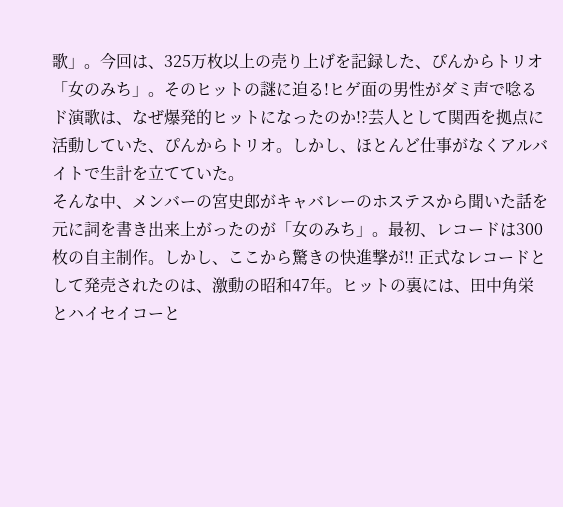歌」。今回は、325万枚以上の売り上げを記録した、ぴんからトリオ「女のみち」。そのヒットの謎に迫る!ヒゲ面の男性がダミ声で唸るド演歌は、なぜ爆発的ヒットになったのか!?芸人として関西を拠点に活動していた、ぴんからトリオ。しかし、ほとんど仕事がなくアルバイトで生計を立てていた。
そんな中、メンバーの宮史郎がキャバレーのホステスから聞いた話を元に詞を書き出来上がったのが「女のみち」。最初、レコードは300枚の自主制作。しかし、ここから驚きの快進撃が!! 正式なレコードとして発売されたのは、激動の昭和47年。ヒットの裏には、田中角栄とハイセイコーと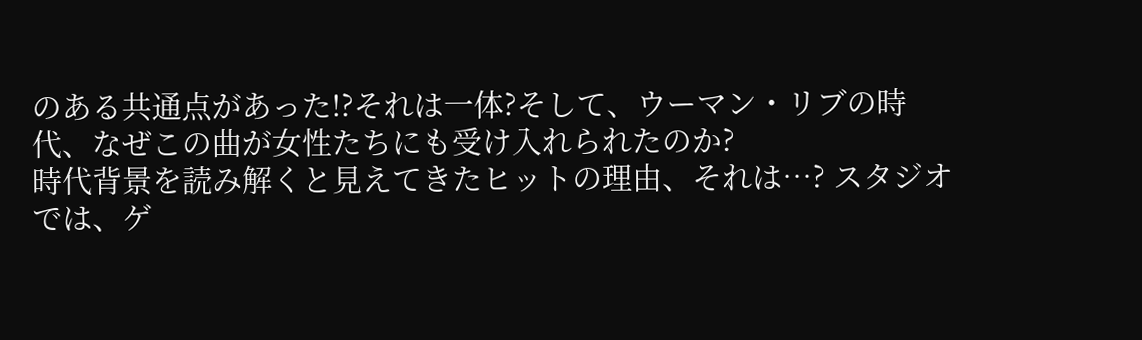のある共通点があった!?それは一体?そして、ウーマン・リブの時代、なぜこの曲が女性たちにも受け入れられたのか?
時代背景を読み解くと見えてきたヒットの理由、それは…? スタジオでは、ゲ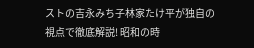ストの吉永みち子林家たけ平が独自の視点で徹底解説! 昭和の時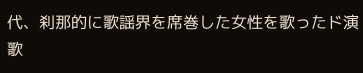代、刹那的に歌謡界を席巻した女性を歌ったド演歌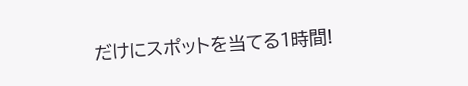だけにスポットを当てる1時間!